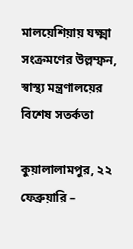মালয়েশিয়ায় যক্ষ্মা সংক্রমণের উল্লম্ফন, স্বাস্থ্য মন্ত্রণালয়ের বিশেষ সতর্কতা

কুয়ালালামপুর, ২২ ফেব্রুয়ারি –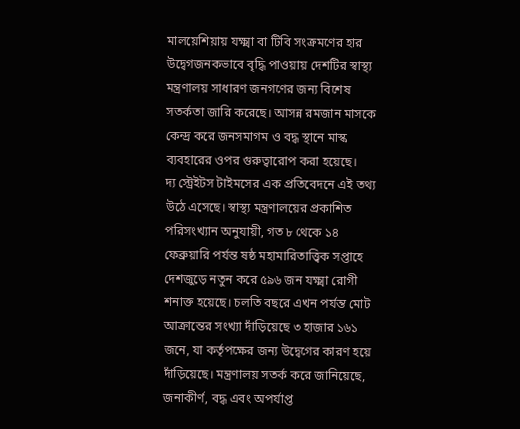মালয়েশিয়ায় যক্ষ্মা বা টিবি সংক্রমণের হার উদ্বেগজনকভাবে বৃদ্ধি পাওয়ায় দেশটির স্বাস্থ্য মন্ত্রণালয় সাধারণ জনগণের জন্য বিশেষ সতর্কতা জারি করেছে। আসন্ন রমজান মাসকে কেন্দ্র করে জনসমাগম ও বদ্ধ স্থানে মাস্ক ব্যবহারের ওপর গুরুত্বারোপ করা হয়েছে।
দ্য স্ট্রেইটস টাইমসের এক প্রতিবেদনে এই তথ্য উঠে এসেছে। স্বাস্থ্য মন্ত্রণালয়ের প্রকাশিত পরিসংখ্যান অনুযায়ী, গত ৮ থেকে ১৪ ফেব্রুয়ারি পর্যন্ত ষষ্ঠ মহামারিতাত্ত্বিক সপ্তাহে দেশজুড়ে নতুন করে ৫৯৬ জন যক্ষ্মা রোগী শনাক্ত হয়েছে। চলতি বছরে এখন পর্যন্ত মোট আক্রান্তের সংখ্যা দাঁড়িয়েছে ৩ হাজার ১৬১ জনে, যা কর্তৃপক্ষের জন্য উদ্বেগের কারণ হয়ে দাঁড়িয়েছে। মন্ত্রণালয় সতর্ক করে জানিয়েছে, জনাকীর্ণ, বদ্ধ এবং অপর্যাপ্ত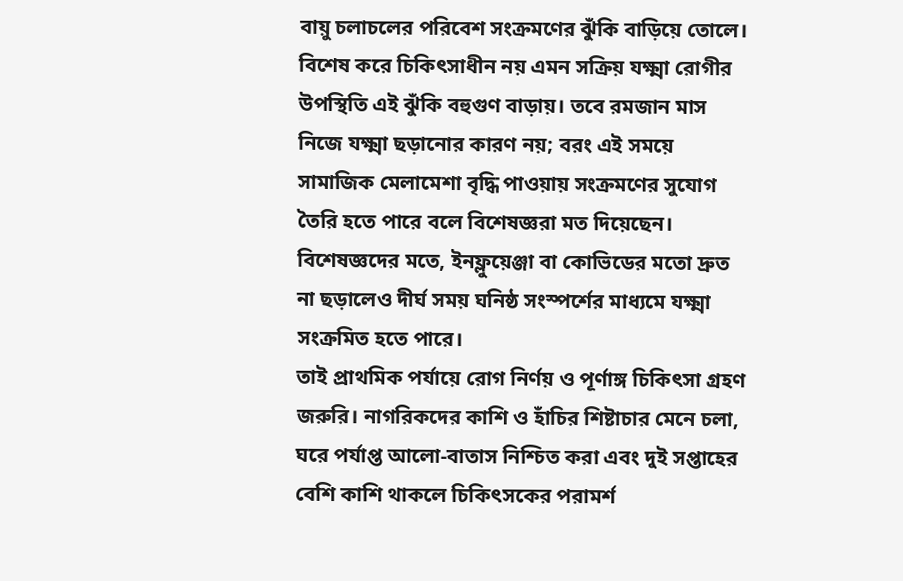বায়ু চলাচলের পরিবেশ সংক্রমণের ঝুঁকি বাড়িয়ে তোলে।
বিশেষ করে চিকিৎসাধীন নয় এমন সক্রিয় যক্ষ্মা রোগীর উপস্থিতি এই ঝুঁকি বহুগুণ বাড়ায়। তবে রমজান মাস নিজে যক্ষ্মা ছড়ানোর কারণ নয়; বরং এই সময়ে সামাজিক মেলামেশা বৃদ্ধি পাওয়ায় সংক্রমণের সুযোগ তৈরি হতে পারে বলে বিশেষজ্ঞরা মত দিয়েছেন। বিশেষজ্ঞদের মতে, ইনফ্লুয়েঞ্জা বা কোভিডের মতো দ্রুত না ছড়ালেও দীর্ঘ সময় ঘনিষ্ঠ সংস্পর্শের মাধ্যমে যক্ষ্মা সংক্রমিত হতে পারে।
তাই প্রাথমিক পর্যায়ে রোগ নির্ণয় ও পূর্ণাঙ্গ চিকিৎসা গ্রহণ জরুরি। নাগরিকদের কাশি ও হাঁচির শিষ্টাচার মেনে চলা, ঘরে পর্যাপ্ত আলো-বাতাস নিশ্চিত করা এবং দুই সপ্তাহের বেশি কাশি থাকলে চিকিৎসকের পরামর্শ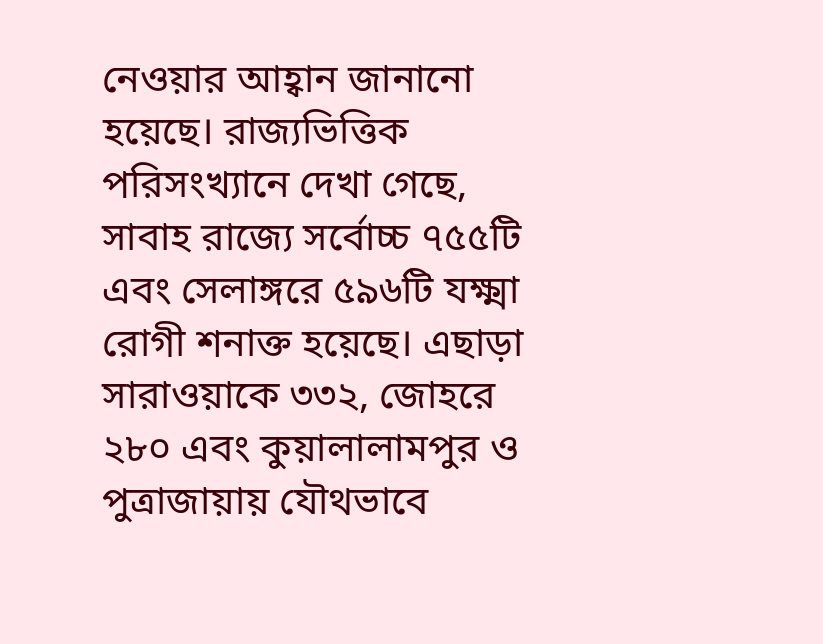নেওয়ার আহ্বান জানানো হয়েছে। রাজ্যভিত্তিক পরিসংখ্যানে দেখা গেছে, সাবাহ রাজ্যে সর্বোচ্চ ৭৫৫টি এবং সেলাঙ্গরে ৫৯৬টি যক্ষ্মা রোগী শনাক্ত হয়েছে। এছাড়া সারাওয়াকে ৩৩২, জোহরে ২৮০ এবং কুয়ালালামপুর ও পুত্রাজায়ায় যৌথভাবে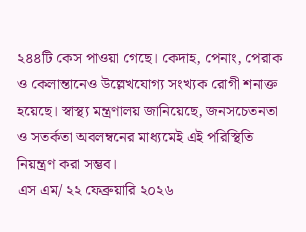২৪৪টি কেস পাওয়া গেছে। কেদাহ, পেনাং, পেরাক ও কেলান্তানেও উল্লেখযোগ্য সংখ্যক রোগী শনাক্ত হয়েছে। স্বাস্থ্য মন্ত্রণালয় জানিয়েছে, জনসচেতনতা ও সতর্কতা অবলম্বনের মাধ্যমেই এই পরিস্থিতি নিয়ন্ত্রণ করা সম্ভব।
এস এম/ ২২ ফেব্রুয়ারি ২০২৬